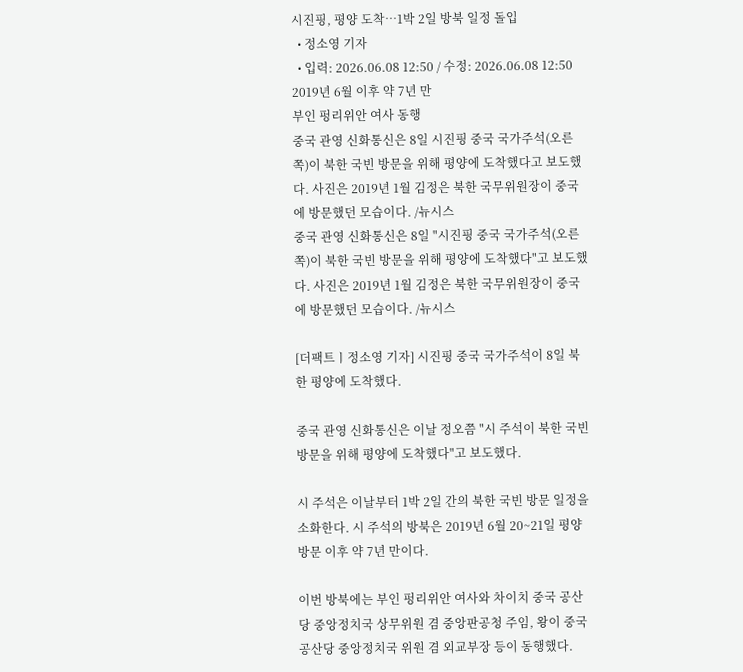시진핑, 평양 도착…1박 2일 방북 일정 돌입
  • 정소영 기자
  • 입력: 2026.06.08 12:50 / 수정: 2026.06.08 12:50
2019년 6월 이후 약 7년 만
부인 펑리위안 여사 동행
중국 관영 신화통신은 8일 시진핑 중국 국가주석(오른쪽)이 북한 국빈 방문을 위해 평양에 도착했다고 보도했다. 사진은 2019년 1월 김정은 북한 국무위원장이 중국에 방문했던 모습이다. /뉴시스
중국 관영 신화통신은 8일 "시진핑 중국 국가주석(오른쪽)이 북한 국빈 방문을 위해 평양에 도착했다"고 보도했다. 사진은 2019년 1월 김정은 북한 국무위원장이 중국에 방문했던 모습이다. /뉴시스

[더팩트ㅣ정소영 기자] 시진핑 중국 국가주석이 8일 북한 평양에 도착했다.

중국 관영 신화통신은 이날 정오쯤 "시 주석이 북한 국빈 방문을 위해 평양에 도착했다"고 보도했다.

시 주석은 이날부터 1박 2일 간의 북한 국빈 방문 일정을 소화한다. 시 주석의 방북은 2019년 6월 20~21일 평양 방문 이후 약 7년 만이다.

이번 방북에는 부인 펑리위안 여사와 차이치 중국 공산당 중앙정치국 상무위원 겸 중앙판공청 주임, 왕이 중국 공산당 중앙정치국 위원 겸 외교부장 등이 동행했다.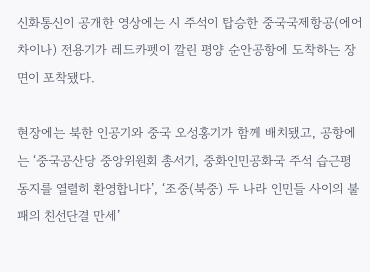신화통신이 공개한 영상에는 시 주석이 탑승한 중국국제항공(에어차이나) 전용기가 레드카펫이 깔린 평양 순안공항에 도착하는 장면이 포착됐다.

현장에는 북한 인공기와 중국 오성홍기가 함께 배치됐고, 공항에는 ‘중국공산당 중앙위원회 총서기, 중화인민공화국 주석 습근평 동지를 열렬히 환영합니다’, ‘조중(북중) 두 나라 인민들 사이의 불패의 친선단결 만세’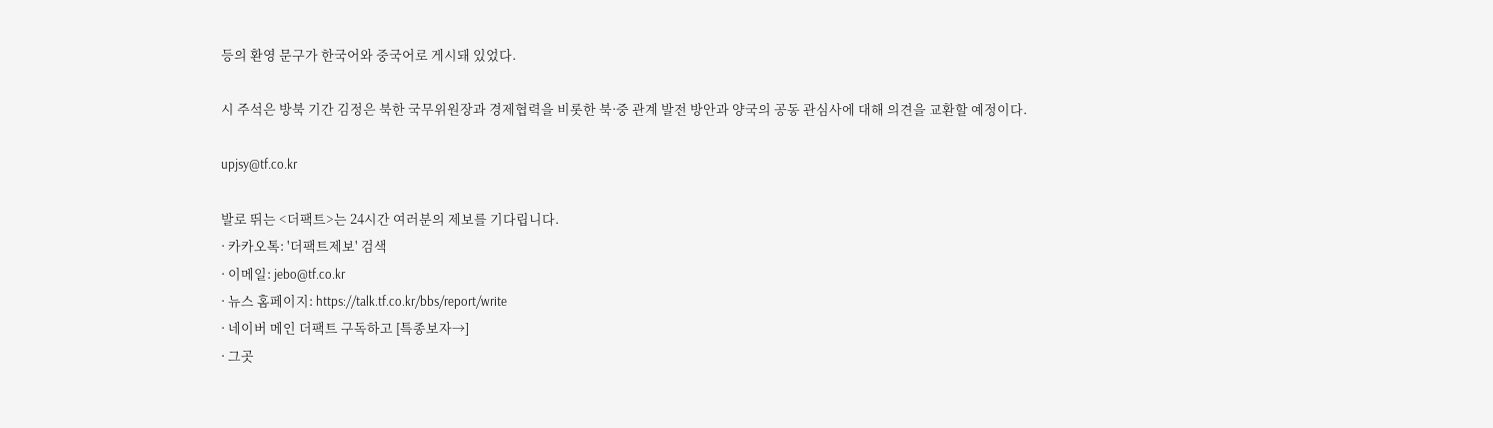등의 환영 문구가 한국어와 중국어로 게시돼 있었다.

시 주석은 방북 기간 김정은 북한 국무위원장과 경제협력을 비롯한 북·중 관계 발전 방안과 양국의 공동 관심사에 대해 의견을 교환할 예정이다.

upjsy@tf.co.kr

발로 뛰는 <더팩트>는 24시간 여러분의 제보를 기다립니다.
· 카카오톡: '더팩트제보' 검색
· 이메일: jebo@tf.co.kr
· 뉴스 홈페이지: https://talk.tf.co.kr/bbs/report/write
· 네이버 메인 더팩트 구독하고 [특종보자→]
· 그곳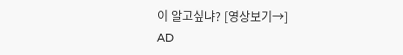이 알고싶냐? [영상보기→]
AD